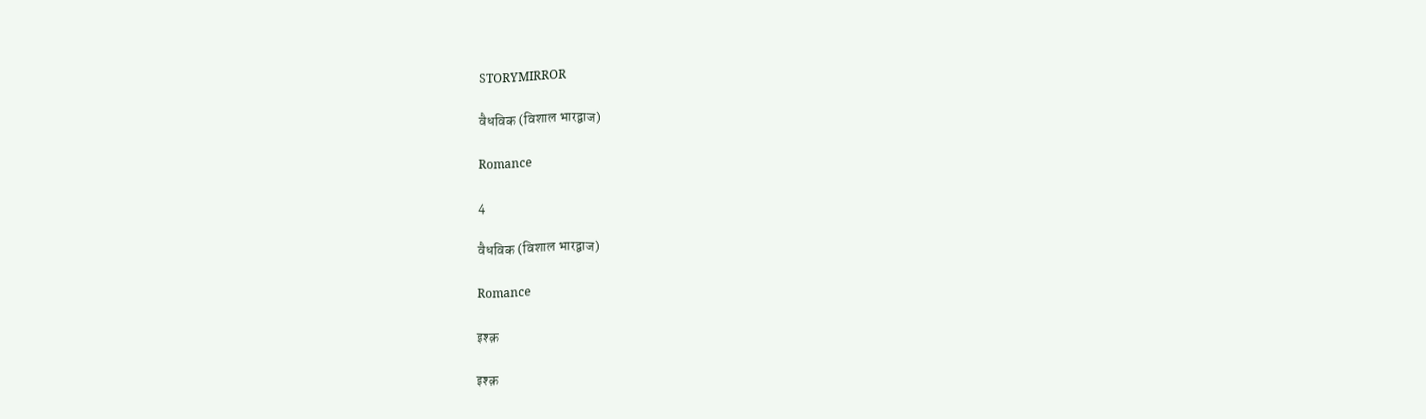STORYMIRROR

वैधविक (विशाल भारद्वाज)

Romance

4

वैधविक (विशाल भारद्वाज)

Romance

इश्क़

इश्क़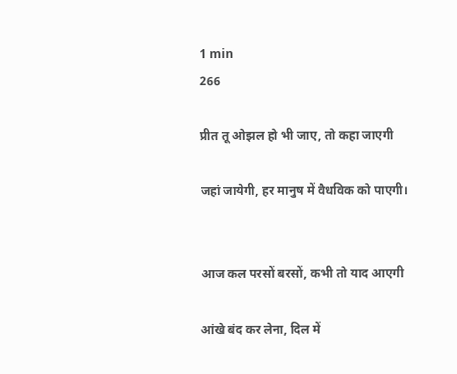1 min
266

प्रीत तू ओझल हो भी जाए, तो कहा जाएगी

जहां जायेगी, हर मानुष में वैधविक को पाएगी।


आज कल परसों बरसों, कभी तो याद आएगी

आंखे बंद कर लेना, दिल में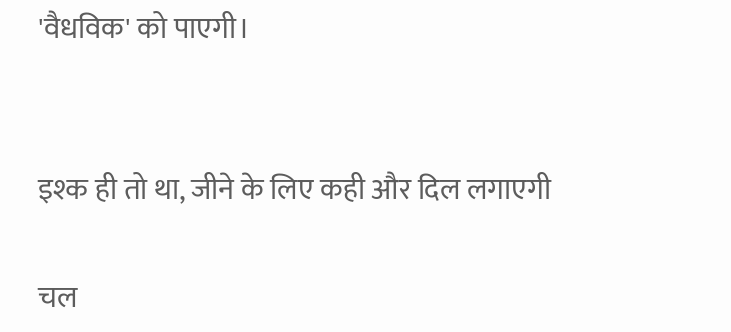'वैधविक' को पाएगी।


इश्क ही तो था, जीने के लिए कही और दिल लगाएगी

चल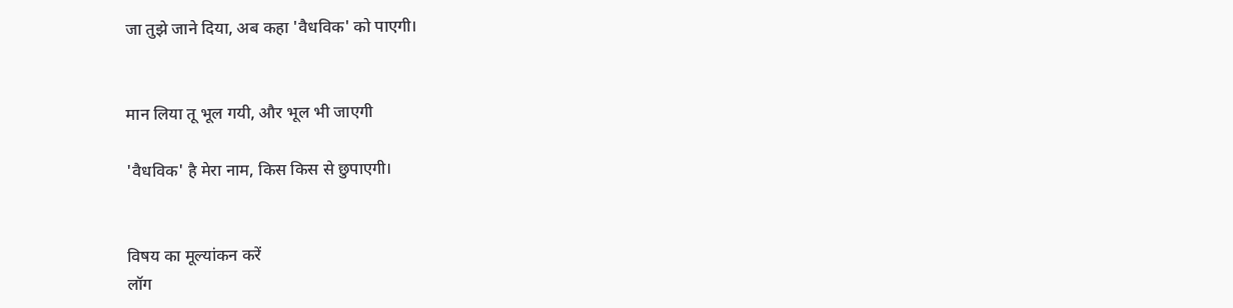जा तुझे जाने दिया, अब कहा 'वैधविक' को पाएगी।


मान लिया तू भूल गयी, और भूल भी जाएगी

'वैधविक' है मेरा नाम, किस किस से छुपाएगी।


विषय का मूल्यांकन करें
लॉग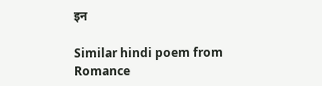इन

Similar hindi poem from Romance